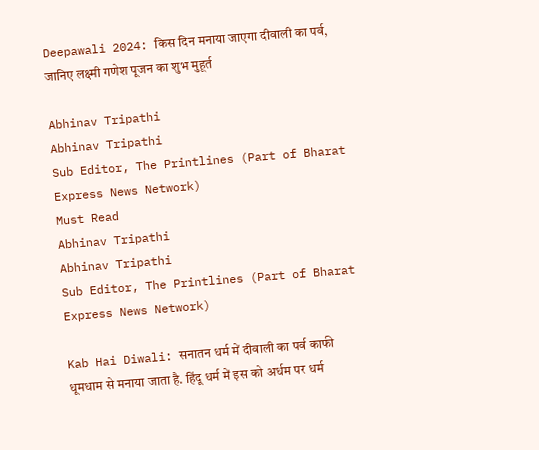Deepawali 2024: किस दिन मनाया जाएगा दीवाली का पर्व, जानिए लक्ष्मी गणेश पूजन का शुभ मुहूर्त

Abhinav Tripathi
Abhinav Tripathi
Sub Editor, The Printlines (Part of Bharat Express News Network)
Must Read
Abhinav Tripathi
Abhinav Tripathi
Sub Editor, The Printlines (Part of Bharat Express News Network)

Kab Hai Diwali: सनातन धर्म में दीवाली का पर्व काफी धूमधाम से मनाया जाता है. हिंदू धर्म में इस को अर्धम पर धर्म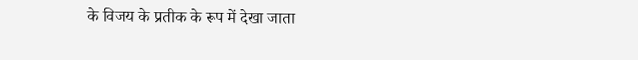के विजय के प्रतीक के रूप में देखा जाता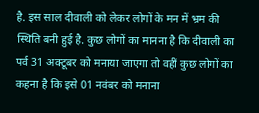है. इस साल दीवाली को लेकर लोगों के मन में भ्रम की स्थिति बनी हुई है. कुछ लोगों का मानना है कि दीवाली का पर्व 31 अक्टूबर को मनाया जाएगा तो वहीं कुछ लोगों का कहना है कि इसे 01 नवंबर को मनाना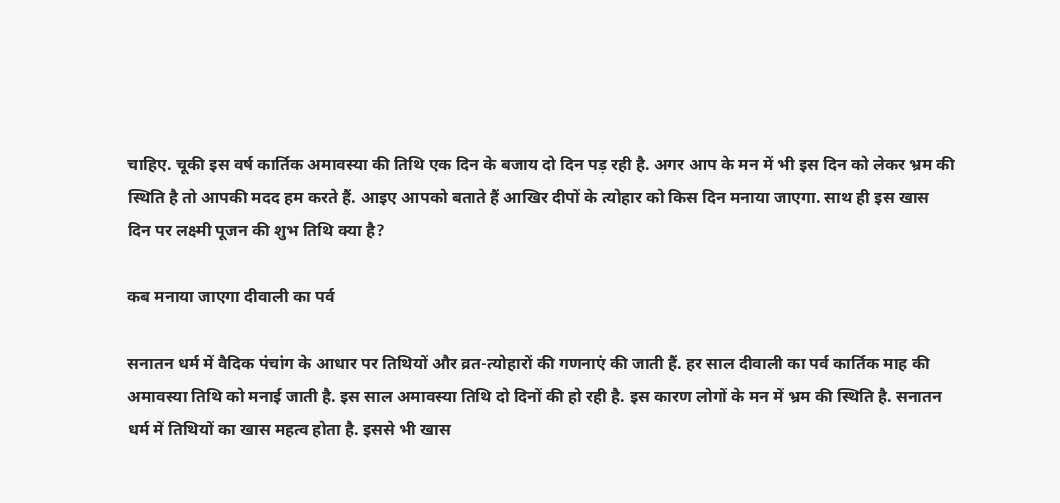चाहिए. चूकी इस वर्ष कार्तिक अमावस्या की तिथि एक दिन के बजाय दो दिन पड़ रही है. अगर आप के मन में भी इस दिन को लेकर भ्रम की स्थिति है तो आपकी मदद हम करते हैं. आइए आपको बताते हैं आखिर दीपों के त्योहार को किस दिन मनाया जाएगा. साथ ही इस खास दिन पर लक्ष्मी पूजन की शुभ तिथि क्या है?

कब मनाया जाएगा दीवाली का पर्व

सनातन धर्म में वैदिक पंचांग के आधार पर तिथियों और व्रत-त्योहारों की गणनाएं की जाती हैं. हर साल दीवाली का पर्व कार्तिक माह की अमावस्या तिथि को मनाई जाती है. इस साल अमावस्या तिथि दो दिनों की हो रही है. इस कारण लोगों के मन में भ्रम की स्थिति है. सनातन धर्म में तिथियों का खास महत्व होता है. इससे भी खास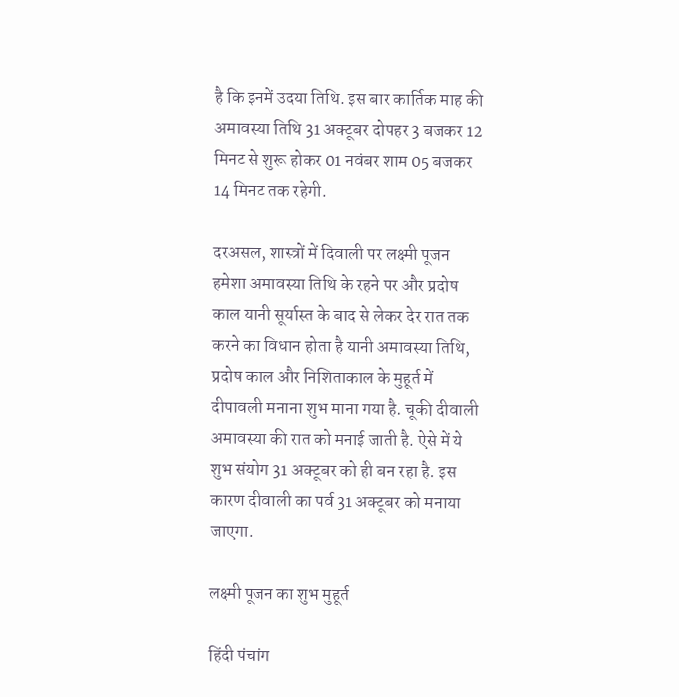है कि इनमें उदया तिथि. इस बार कार्तिक माह की अमावस्या तिथि 31 अक्टूबर दोपहर 3 बजकर 12 मिनट से शुरू होकर 01 नवंबर शाम 05 बजकर 14 मिनट तक रहेगी.

दरअसल, शास्त्रों में दिवाली पर लक्ष्मी पूजन हमेशा अमावस्या तिथि के रहने पर और प्रदोष काल यानी सूर्यास्त के बाद से लेकर देर रात तक करने का विधान होता है यानी अमावस्या तिथि, प्रदोष काल और निशिताकाल के मुहूर्त में दीपावली मनाना शुभ माना गया है. चूकी दीवाली अमावस्या की रात को मनाई जाती है. ऐसे में ये शुभ संयोग 31 अक्टूबर को ही बन रहा है. इस कारण दीवाली का पर्व 31 अक्टूबर को मनाया जाएगा.

लक्ष्मी पूजन का शुभ मुहूर्त

हिंदी पंचांग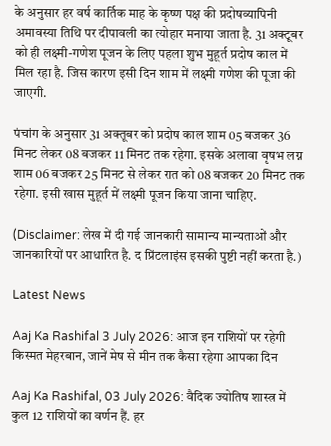के अनुसार हर वर्ष कार्तिक माह के कृष्ण पक्ष की प्रदोषव्यापिनी अमावस्या तिथि पर दीपावली का त्योहार मनाया जाता है. 31 अक्टूबर को ही लक्ष्मी-गणेश पूजन के लिए पहला शुभ मुहूर्त प्रदोष काल में मिल रहा है. जिस कारण इसी दिन शाम में लक्ष्मी गणेश की पूजा की जाएगी.

पंचांग के अनुसार 31 अक्तूबर को प्रदोष काल शाम 05 बजकर 36 मिनट लेकर 08 बजकर 11 मिनट तक रहेगा. इसके अलावा वृषभ लग्न शाम 06 बजकर 25 मिनट से लेकर रात को 08 बजकर 20 मिनट तक रहेगा. इसी खास मुहूर्त में लक्ष्मी पूजन किया जाना चाहिए.

(Disclaimer: लेख में दी गई जानकारी सामान्य मान्यताओं और जानकारियों पर आधारित है. द प्रिंटलाइंस इसकी पुष्टी नहीं करता है.)

Latest News

Aaj Ka Rashifal 3 July 2026: आज इन राशियों पर रहेगी किस्मत मेहरबान, जानें मेष से मीन तक कैसा रहेगा आपका दिन

Aaj Ka Rashifal, 03 July 2026: वैदिक ज्योतिष शास्त्र में कुल 12 राशियों का वर्णन हैं. हर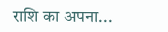राशि का अपना...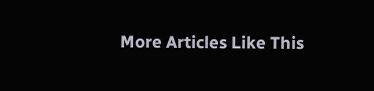More Articles Like This